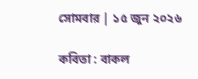সোমবার | ১৫ জুন ২০২৬

কবিতা : বাকল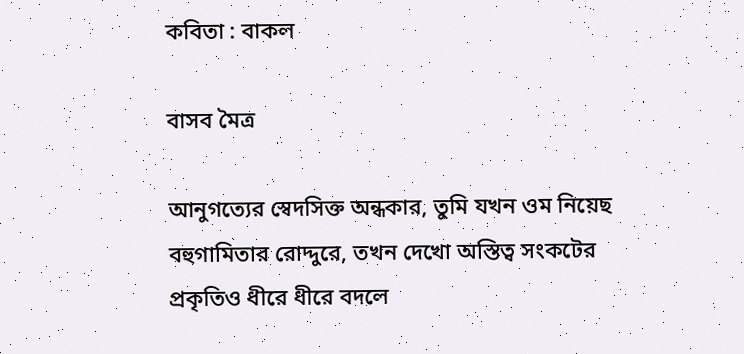কবিতা : বাকল

বাসব মৈত্র

আনুগত্যের স্বেদসিক্ত অন্ধকার, তুমি যখন ওম নিয়েছ বহুগামিতার রোদ্দুরে, তখন দেখো অস্তিত্ব সংকটের প্রকৃতিও ধীরে ধীরে বদলে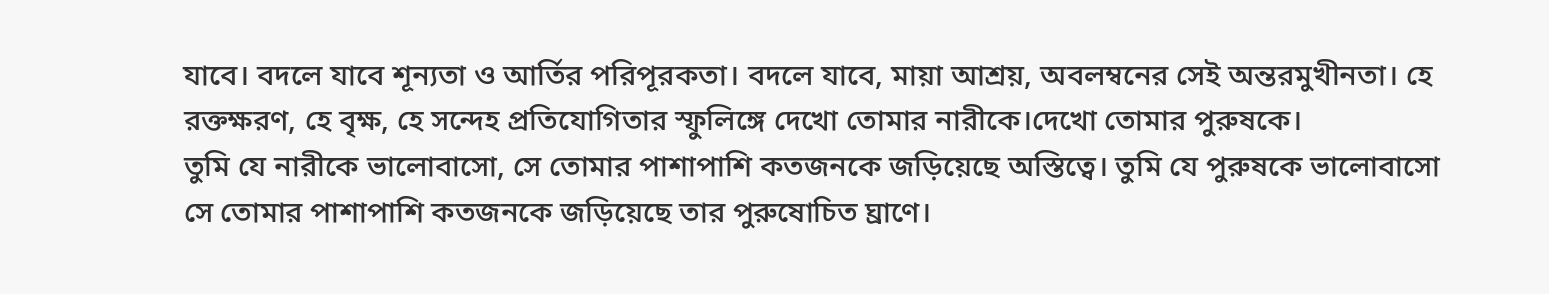যাবে। বদলে যাবে শূন্যতা ও আর্তির পরিপূরকতা। বদলে যাবে, মায়া আশ্রয়, অবলম্বনের সেই অন্তরমুখীনতা। হে রক্তক্ষরণ, হে বৃক্ষ, হে সন্দেহ প্রতিযোগিতার স্ফুলিঙ্গে দেখো তোমার নারীকে।দেখো তোমার পুরুষকে।
তুমি যে নারীকে ভালোবাসো, সে তোমার পাশাপাশি কতজনকে জড়িয়েছে অস্তিত্বে। তুমি যে পুরুষকে ভালোবাসো সে তোমার পাশাপাশি কতজনকে জড়িয়েছে তার পুরুষোচিত ঘ্রাণে।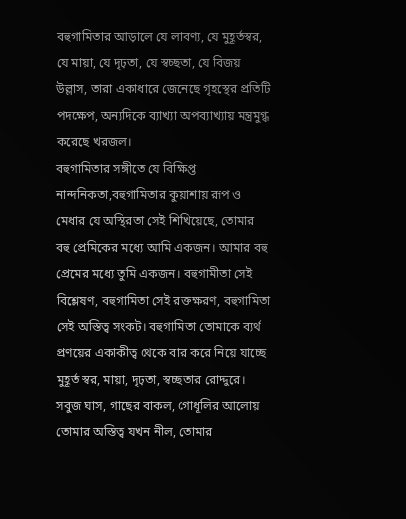বহুগামিতার আড়ালে যে লাবণ্য, যে মুহূর্তস্বর, যে মায়া, যে দৃঢ়তা, যে স্বচ্ছতা, যে বিজয় উল্লাস, তারা একাধারে জেনেছে গৃহস্থের প্রতিটি পদক্ষেপ, অন্যদিকে ব্যাখ্যা অপব্যাখ্যায় মন্ত্রমুগ্ধ করেছে খরজল।
বহুগামিতার সঙ্গীতে যে বিক্ষিপ্ত নান্দনিকতা,বহুগামিতার কুয়াশায় রূপ ও মেধার যে অস্থিরতা সেই শিখিয়েছে, তোমার বহু প্রেমিকের মধ্যে আমি একজন। আমার বহু প্রেমের মধ্যে তুমি একজন। বহুগামীতা সেই বিশ্লেষণ, বহুগামিতা সেই রক্তক্ষরণ, বহুগামিতা সেই অস্তিত্ব সংকট। বহুগামিতা তোমাকে ব্যর্থ প্রণয়ের একাকীত্ব থেকে বার করে নিয়ে যাচ্ছে মুহূর্ত স্বর, মায়া, দৃঢ়তা, স্বচ্ছতার রোদ্দুরে। সবুজ ঘাস, গাছের বাকল, গোধূলির আলোয় তোমার অস্তিত্ব যখন নীল, তোমার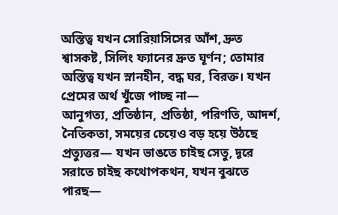অস্তিত্ব যখন সোরিয়াসিসের আঁশ, দ্রুত শ্বাসকষ্ট, সিলিং ফ্যানের দ্রুত ঘূর্ণন; তোমার অস্তিত্ব যখন স্নানহীন, বদ্ধ ঘর, বিরক্ত। যখন প্রেমের অর্থ খুঁজে পাচ্ছ না—
আনুগত্য, প্রতিষ্ঠান, প্রতিষ্ঠা, পরিণতি, আদর্শ, নৈতিকতা, সময়ের চেয়েও বড় হয়ে উঠছে প্রত্যুত্তর— যখন ভাঙতে চাইছ সেতু, দূরে সরাতে চাইছ কথোপকথন, যখন বুঝতে পারছ—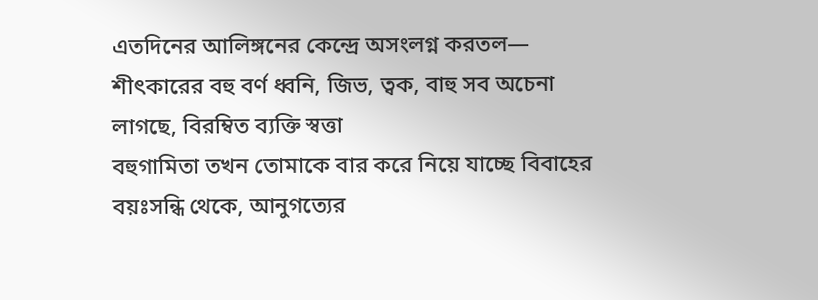এতদিনের আলিঙ্গনের কেন্দ্রে অসংলগ্ন করতল— শীৎকারের বহু বর্ণ ধ্বনি, জিভ, ত্বক, বাহু সব অচেনা লাগছে, বিরম্বিত ব্যক্তি স্বত্তা
বহুগামিতা তখন তোমাকে বার করে নিয়ে যাচ্ছে বিবাহের বয়ঃসন্ধি থেকে, আনুগত্যের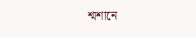শ্মশানে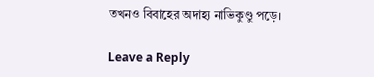তখনও বিবাহের অদাহ্য নাভিকুণ্ডু পড়ে।

Leave a Reply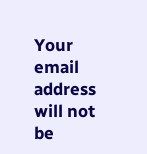Your email address will not be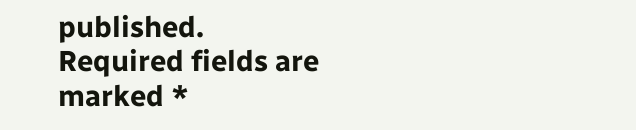published. Required fields are marked *